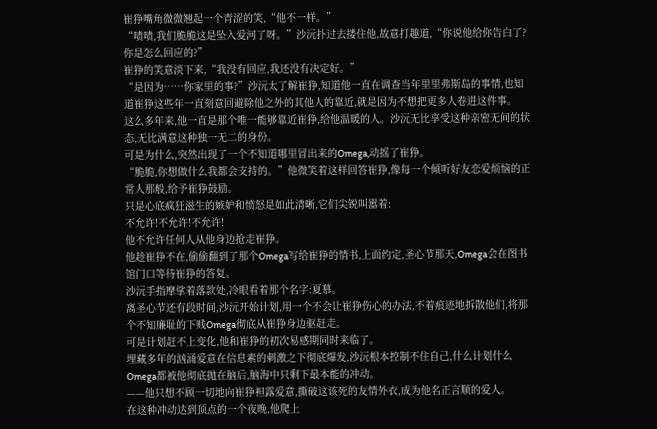崔狰嘴角微微翘起一个青涩的笑,“他不一样。”
“啧啧,我们脆脆这是坠入爱河了呀。”沙沅扑过去搂住他,故意打趣道,“你说他给你告白了?你是怎么回应的?”
崔狰的笑意淡下来,“我没有回应,我还没有决定好。”
“是因为……你家里的事?”沙沅太了解崔狰,知道他一直在调查当年里里弗斯岛的事情,也知道崔狰这些年一直刻意回避除他之外的其他人的靠近,就是因为不想把更多人卷进这件事。
这么多年来,他一直是那个唯一能够靠近崔狰,给他温暖的人。沙沅无比享受这种亲密无间的状态,无比满意这种独一无二的身份。
可是为什么,突然出现了一个不知道哪里冒出来的Omega,动摇了崔狰。
“脆脆,你想做什么我都会支持的。”他微笑着这样回答崔狰,像每一个倾听好友恋爱烦恼的正常人那般,给予崔狰鼓励。
只是心底疯狂滋生的嫉妒和愤怒是如此清晰,它们尖锐叫嚣着:
不允许!不允许!不允许!
他不允许任何人从他身边抢走崔狰。
他趁崔狰不在,偷偷翻到了那个Omega写给崔狰的情书,上面约定,圣心节那天,Omega会在图书馆门口等待崔狰的答复。
沙沅手指摩挲着落款处,冷眼看着那个名字:夏慕。
离圣心节还有段时间,沙沅开始计划,用一个不会让崔狰伤心的办法,不着痕迹地拆散他们,将那个不知廉耻的下贱Omega彻底从崔狰身边驱赶走。
可是计划赶不上变化,他和崔狰的初次易感期同时来临了。
埋藏多年的汹涌爱意在信息素的刺激之下彻底爆发,沙沅根本控制不住自己,什么计划什么Omega都被他彻底抛在脑后,脑海中只剩下最本能的冲动。
——他只想不顾一切地向崔狰袒露爱意,撕破这该死的友情外衣,成为他名正言顺的爱人。
在这种冲动达到顶点的一个夜晚,他爬上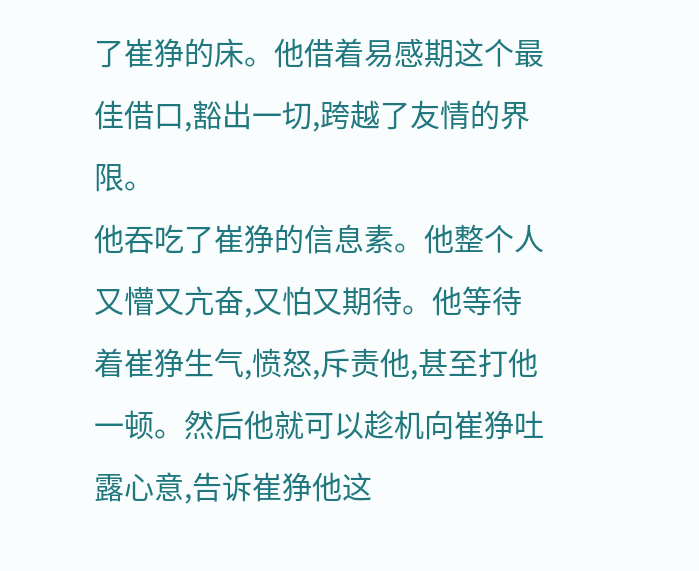了崔狰的床。他借着易感期这个最佳借口,豁出一切,跨越了友情的界限。
他吞吃了崔狰的信息素。他整个人又懵又亢奋,又怕又期待。他等待着崔狰生气,愤怒,斥责他,甚至打他一顿。然后他就可以趁机向崔狰吐露心意,告诉崔狰他这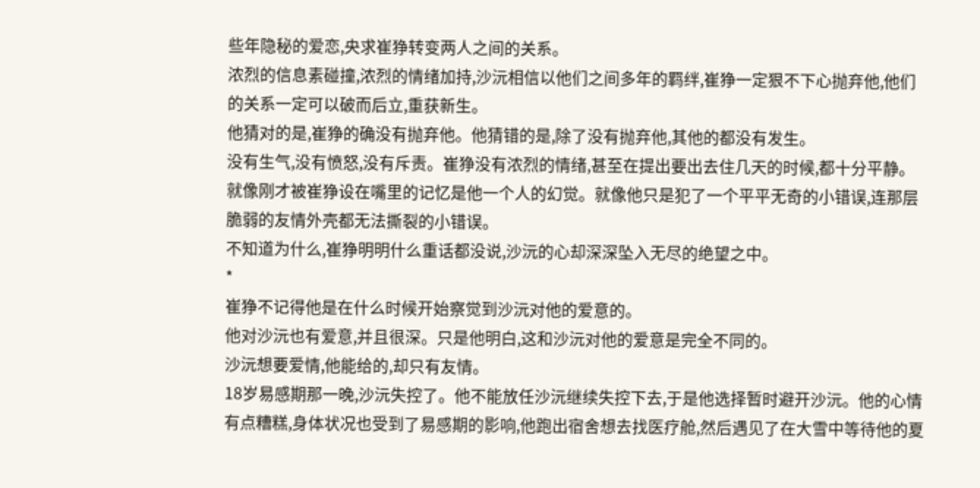些年隐秘的爱恋,央求崔狰转变两人之间的关系。
浓烈的信息素碰撞,浓烈的情绪加持,沙沅相信以他们之间多年的羁绊,崔狰一定狠不下心抛弃他,他们的关系一定可以破而后立,重获新生。
他猜对的是,崔狰的确没有抛弃他。他猜错的是,除了没有抛弃他,其他的都没有发生。
没有生气,没有愤怒,没有斥责。崔狰没有浓烈的情绪,甚至在提出要出去住几天的时候,都十分平静。
就像刚才被崔狰设在嘴里的记忆是他一个人的幻觉。就像他只是犯了一个平平无奇的小错误,连那层脆弱的友情外壳都无法撕裂的小错误。
不知道为什么,崔狰明明什么重话都没说,沙沅的心却深深坠入无尽的绝望之中。
*
崔狰不记得他是在什么时候开始察觉到沙沅对他的爱意的。
他对沙沅也有爱意,并且很深。只是他明白,这和沙沅对他的爱意是完全不同的。
沙沅想要爱情,他能给的,却只有友情。
18岁易感期那一晚,沙沅失控了。他不能放任沙沅继续失控下去,于是他选择暂时避开沙沅。他的心情有点糟糕,身体状况也受到了易感期的影响,他跑出宿舍想去找医疗舱,然后遇见了在大雪中等待他的夏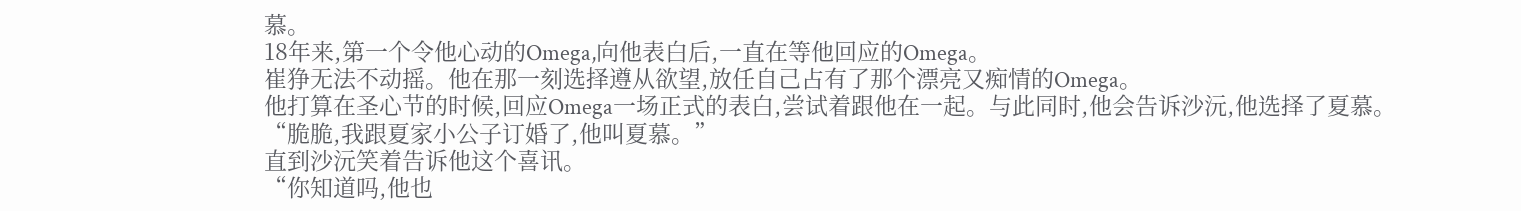慕。
18年来,第一个令他心动的Omega,向他表白后,一直在等他回应的Omega。
崔狰无法不动摇。他在那一刻选择遵从欲望,放任自己占有了那个漂亮又痴情的Omega。
他打算在圣心节的时候,回应Omega一场正式的表白,尝试着跟他在一起。与此同时,他会告诉沙沅,他选择了夏慕。
“脆脆,我跟夏家小公子订婚了,他叫夏慕。”
直到沙沅笑着告诉他这个喜讯。
“你知道吗,他也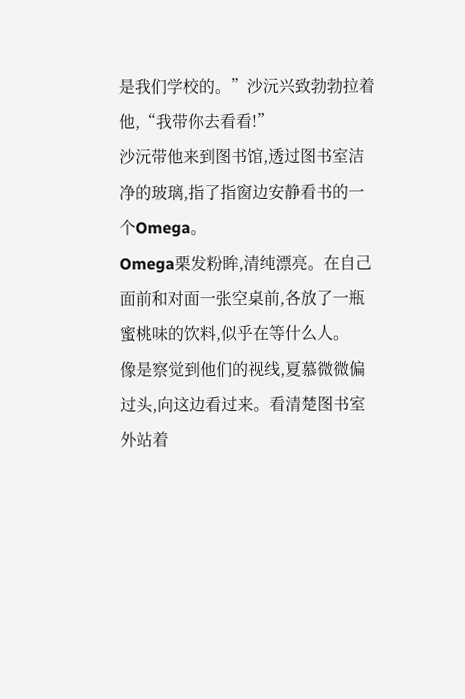是我们学校的。”沙沅兴致勃勃拉着他,“我带你去看看!”
沙沅带他来到图书馆,透过图书室洁净的玻璃,指了指窗边安静看书的一个Omega。
Omega栗发粉眸,清纯漂亮。在自己面前和对面一张空桌前,各放了一瓶蜜桃味的饮料,似乎在等什么人。
像是察觉到他们的视线,夏慕微微偏过头,向这边看过来。看清楚图书室外站着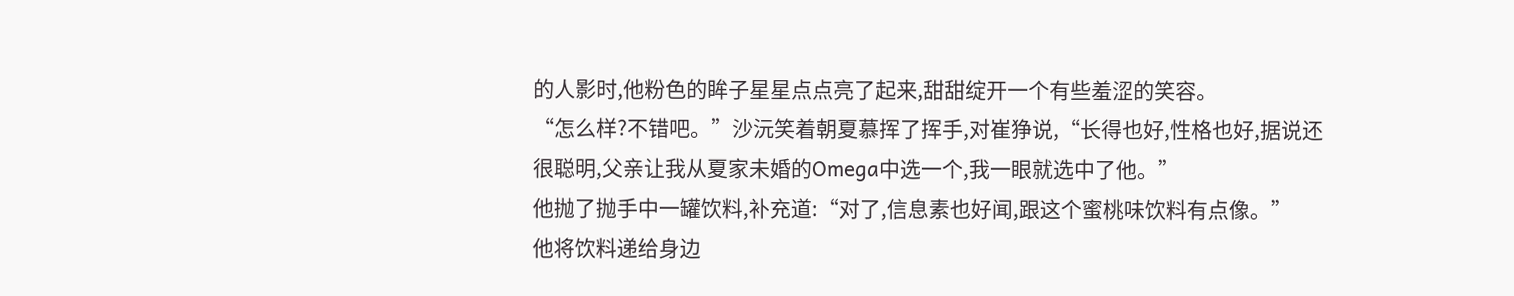的人影时,他粉色的眸子星星点点亮了起来,甜甜绽开一个有些羞涩的笑容。
“怎么样?不错吧。”沙沅笑着朝夏慕挥了挥手,对崔狰说,“长得也好,性格也好,据说还很聪明,父亲让我从夏家未婚的Omega中选一个,我一眼就选中了他。”
他抛了抛手中一罐饮料,补充道:“对了,信息素也好闻,跟这个蜜桃味饮料有点像。”
他将饮料递给身边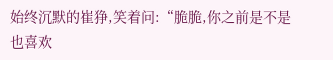始终沉默的崔狰,笑着问:“脆脆,你之前是不是也喜欢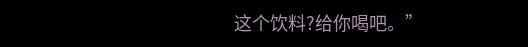这个饮料?给你喝吧。”